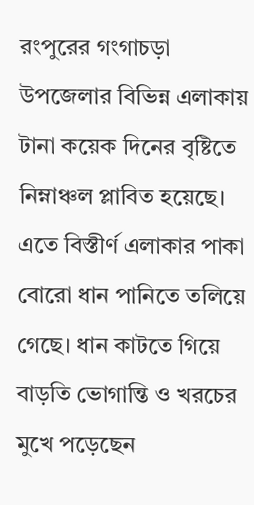রংপুরের গংগাচড়া উপজেলার বিভিন্ন এলাকায় টানা কয়েক দিনের বৃষ্টিতে নিম্নাঞ্চল প্লাবিত হয়েছে। এতে বিস্তীর্ণ এলাকার পাকা বোরো ধান পানিতে তলিয়ে গেছে। ধান কাটতে গিয়ে বাড়তি ভোগান্তি ও খরচের মুখে পড়েছেন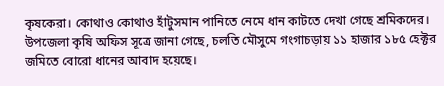কৃষকেরা। কোথাও কোথাও হাঁটুসমান পানিতে নেমে ধান কাটতে দেখা গেছে শ্রমিকদের।
উপজেলা কৃষি অফিস সূত্রে জানা গেছে, চলতি মৌসুমে গংগাচড়ায় ১১ হাজার ১৮৫ হেক্টর জমিতে বোরো ধানের আবাদ হয়েছে।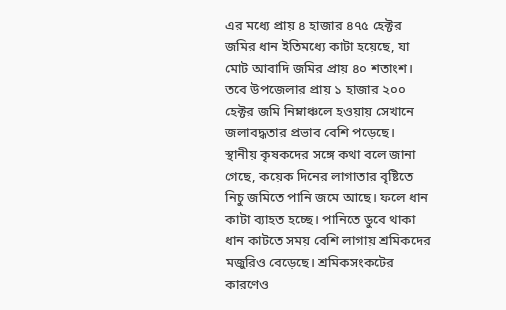এর মধ্যে প্রায় ৪ হাজার ৪৭৫ হেক্টর জমির ধান ইতিমধ্যে কাটা হয়েছে, যা মোট আবাদি জমির প্রায় ৪০ শতাংশ। তবে উপজেলার প্রায় ১ হাজার ২০০ হেক্টর জমি নিম্নাঞ্চলে হওয়ায় সেখানে জলাবদ্ধতার প্রভাব বেশি পড়েছে।
স্থানীয় কৃষকদের সঙ্গে কথা বলে জানা গেছে, কয়েক দিনের লাগাতার বৃষ্টিতে নিচু জমিতে পানি জমে আছে। ফলে ধান কাটা ব্যাহত হচ্ছে। পানিতে ডুবে থাকা ধান কাটতে সময় বেশি লাগায় শ্রমিকদের মজুরিও বেড়েছে। শ্রমিকসংকটের কারণেও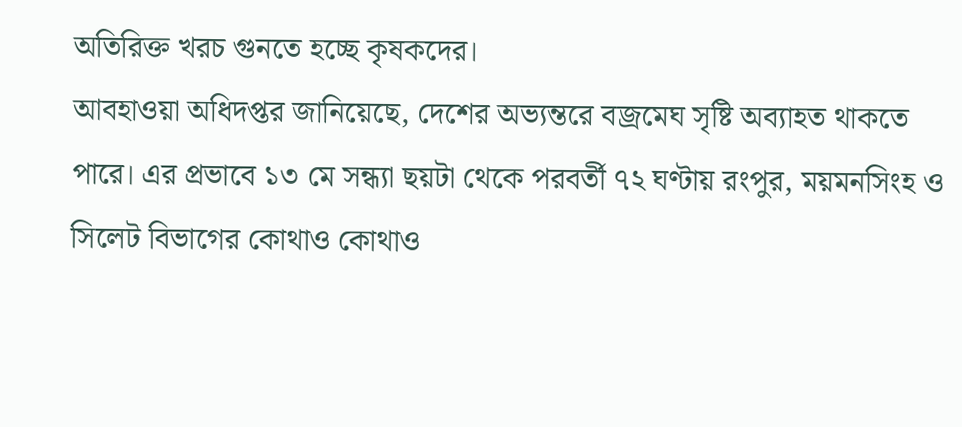অতিরিক্ত খরচ গুনতে হচ্ছে কৃষকদের।
আবহাওয়া অধিদপ্তর জানিয়েছে, দেশের অভ্যন্তরে বজ্রমেঘ সৃষ্টি অব্যাহত থাকতে পারে। এর প্রভাবে ১৩ মে সন্ধ্যা ছয়টা থেকে পরবর্তী ৭২ ঘণ্টায় রংপুর, ময়মনসিংহ ও সিলেট বিভাগের কোথাও কোথাও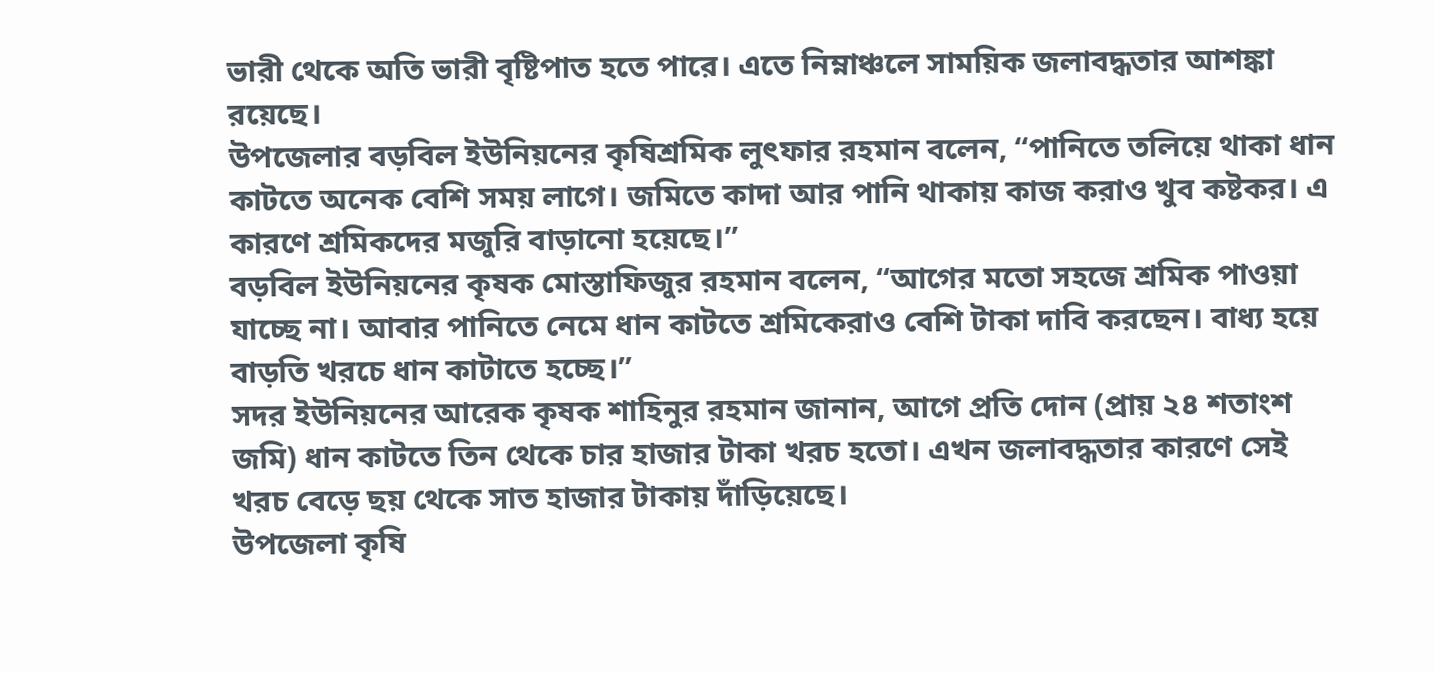ভারী থেকে অতি ভারী বৃষ্টিপাত হতে পারে। এতে নিম্নাঞ্চলে সাময়িক জলাবদ্ধতার আশঙ্কা রয়েছে।
উপজেলার বড়বিল ইউনিয়নের কৃষিশ্রমিক লুৎফার রহমান বলেন, “পানিতে তলিয়ে থাকা ধান কাটতে অনেক বেশি সময় লাগে। জমিতে কাদা আর পানি থাকায় কাজ করাও খুব কষ্টকর। এ কারণে শ্রমিকদের মজুরি বাড়ানো হয়েছে।”
বড়বিল ইউনিয়নের কৃষক মোস্তাফিজুর রহমান বলেন, “আগের মতো সহজে শ্রমিক পাওয়া যাচ্ছে না। আবার পানিতে নেমে ধান কাটতে শ্রমিকেরাও বেশি টাকা দাবি করছেন। বাধ্য হয়ে বাড়তি খরচে ধান কাটাতে হচ্ছে।”
সদর ইউনিয়নের আরেক কৃষক শাহিনুর রহমান জানান, আগে প্রতি দোন (প্রায় ২৪ শতাংশ জমি) ধান কাটতে তিন থেকে চার হাজার টাকা খরচ হতো। এখন জলাবদ্ধতার কারণে সেই খরচ বেড়ে ছয় থেকে সাত হাজার টাকায় দাঁড়িয়েছে।
উপজেলা কৃষি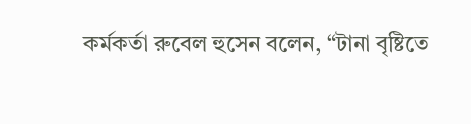কর্মকর্তা রুবেল হুসেন বলেন, “টানা বৃষ্টিতে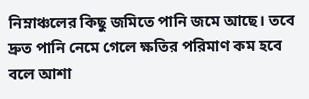নিম্নাঞ্চলের কিছু জমিতে পানি জমে আছে। তবে দ্রুত পানি নেমে গেলে ক্ষতির পরিমাণ কম হবে বলে আশা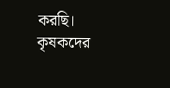করছি। কৃষকদের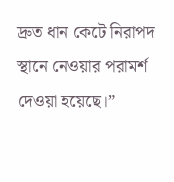দ্রুত ধান কেটে নিরাপদ স্থানে নেওয়ার পরামর্শ দেওয়া হয়েছে।”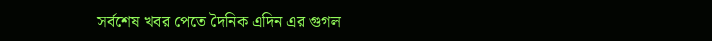সর্বশেষ খবর পেতে দৈনিক এদিন এর গুগল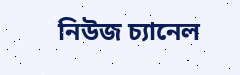নিউজ চ্যানেল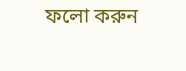ফলো করুন